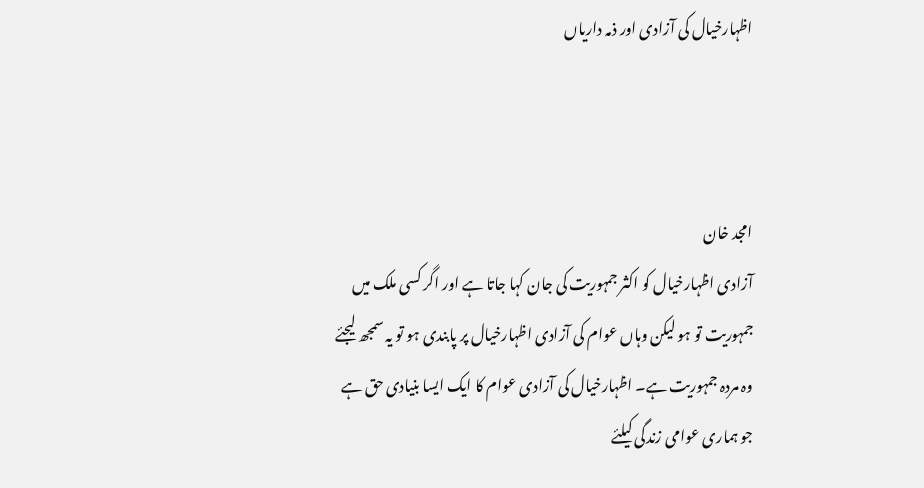اظہارخیال کی آزادی اور ذمہ داریاں



امجد خان
آزادی اظہارخیال کو اکثر جمہوریت کی جان کہا جاتا ہے اور اگر کسی ملک میں جمہوریت تو ہو لیکن وہاں عوام کی آزادی اظہارخیال پر پابندی ہو تو یہ سمجھ لیجئے وہ مردہ جمہوریت ہے۔ اظہارخیال کی آزادی عوام کا ایک ایسا بنیادی حق ہے جو ہماری عوامی زندگی کیلئے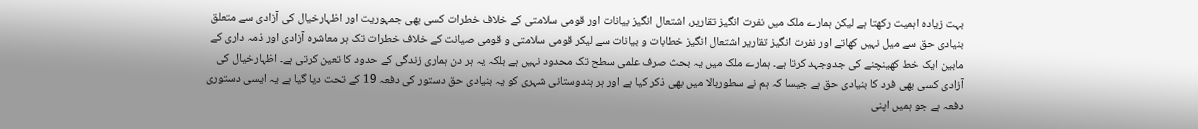بہت زیادہ اہمیت رکھتا ہے لیکن ہمارے ملک میں نفرت انگیز تقاریر، اشتعال انگیز بیانات اور قومی سلامتی کے خلاف خطرات کسی بھی جمہوریت اور اظہارخیال کی آزادی سے متعلق بنیادی حق سے میل نہیں کھاتے اور نفرت انگیز تقاریر اشتعال انگیز خطابات و بیانات سے لیکر قومی سلامتی و قومی صیانت کے خلاف خطرات تک ہر معاشرہ آزادی اور ذمہ داری کے مابین ایک خط کھینچنے کی جدوجہد کرتا ہے۔ ہمارے ملک میں یہ بحث صرف علمی سطح تک محدود نہیں ہے بلکہ یہ ہر دن ہماری زندگی کے حدود کا تعین کرتی ہے۔ اظہارخیال کی آزادی کسی بھی فرد کا بنیادی حق ہے جیسا کہ ہم نے سطوربالا میں بھی ذکر کیا ہے اور ہر ہندوستانی شہری کو یہ بنیادی حق دستور کی دفعہ 19 کے تحت دیا گیا ہے یہ ایسی دستوری دفعہ ہے جو ہمیں اپنی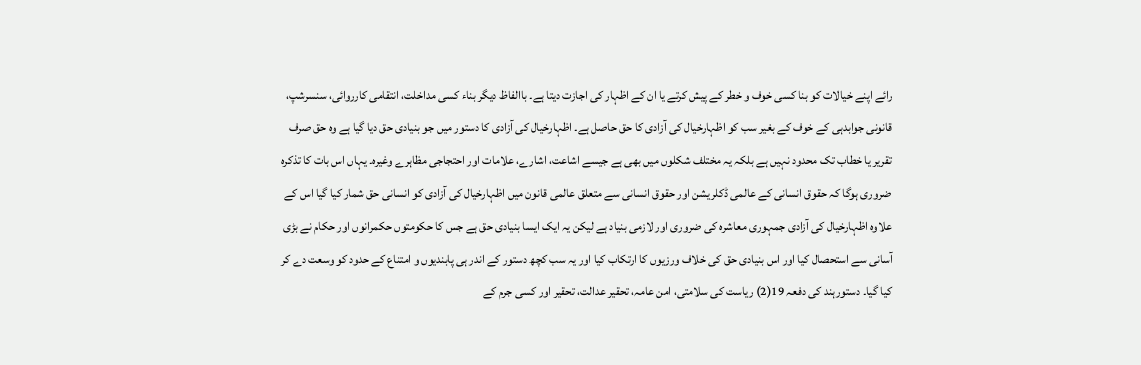رائے اپنے خیالات کو بنا کسی خوف و خطر کے پیش کرتے یا ان کے اظہار کی اجازت دیتا ہے۔ باالفاظ دیگر بناء کسی مداخلت، انتقامی کارروائی، سنسرشپ، قانونی جوابدہی کے خوف کے بغیر سب کو اظہارخیال کی آزادی کا حق حاصل ہے۔ اظہارخیال کی آزادی کا دستور میں جو بنیادی حق دیا گیا ہے وہ حق صرف تقریر یا خطاب تک محدود نہیں ہے بلکہ یہ مختلف شکلوں میں بھی ہے جیسے اشاعت، اشارے، علامات اور احتجاجی مظاہرے وغیرہ۔ یہاں اس بات کا تذکرہ ضروری ہوگا کہ حقوق انسانی کے عالمی ڈکلریشن اور حقوق انسانی سے متعلق عالمی قانون میں اظہارخیال کی آزادی کو انسانی حق شمار کیا گیا اس کے علاوہ اظہارخیال کی آزادی جمہوری معاشرہ کی ضروری اور لازمی بنیاد ہے لیکن یہ ایک ایسا بنیادی حق ہے جس کا حکومتوں حکمرانوں اور حکام نے بڑی آسانی سے استحصال کیا اور اس بنیادی حق کی خلاف ورزیوں کا ارتکاب کیا اور یہ سب کچھ دستور کے اندر ہی پابندیوں و امتناع کے حدود کو وسعت دے کر کیا گیا۔ دستورہند کی دفعہ 19(2) ریاست کی سلامتی، امن عامہ، تحقیر عدالت، تحقیر اور کسی جرم کے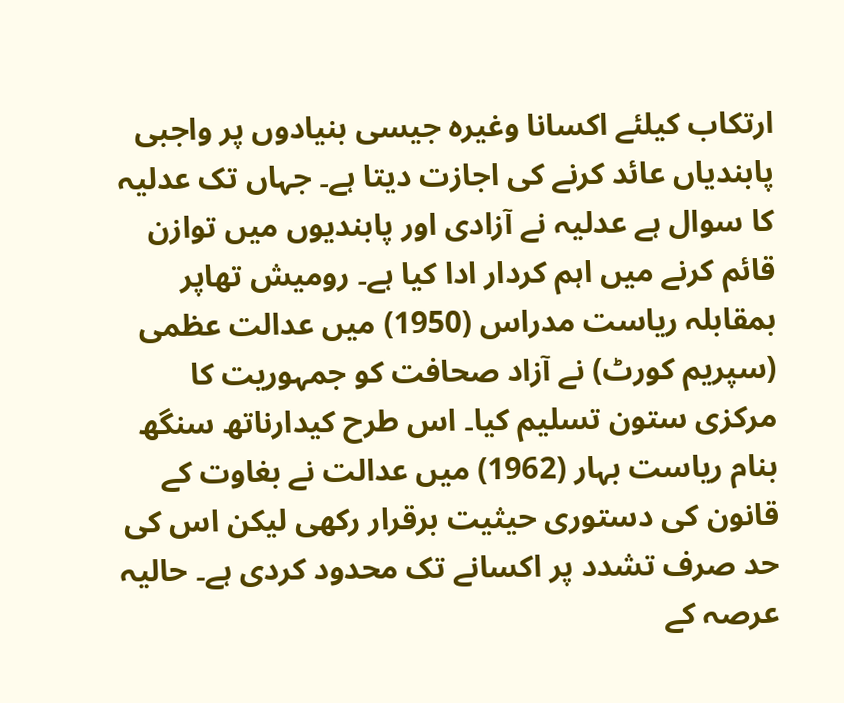ارتکاب کیلئے اکسانا وغیرہ جیسی بنیادوں پر واجبی پابندیاں عائد کرنے کی اجازت دیتا ہے۔ جہاں تک عدلیہ کا سوال ہے عدلیہ نے آزادی اور پابندیوں میں توازن قائم کرنے میں اہم کردار ادا کیا ہے۔ رومیش تھاپر بمقابلہ ریاست مدراس (1950) میں عدالت عظمی (سپریم کورٹ) نے آزاد صحافت کو جمہوریت کا مرکزی ستون تسلیم کیا۔ اس طرح کیدارناتھ سنگھ بنام ریاست بہار (1962) میں عدالت نے بغاوت کے قانون کی دستوری حیثیت برقرار رکھی لیکن اس کی حد صرف تشدد پر اکسانے تک محدود کردی ہے۔ حالیہ عرصہ کے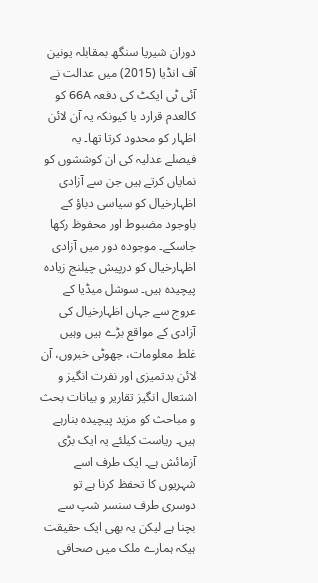دوران شیریا سنگھ بمقابلہ یونین آف انڈیا (2015) میں عدالت نے آئی ٹی ایکٹ کی دفعہ 66A کو کالعدم قرارد یا کیونکہ یہ آن لائن اظہار کو محدود کرتا تھا۔ یہ فیصلے عدلیہ کی ان کوششوں کو نمایاں کرتے ہیں جن سے آزادی اظہارخیال کو سیاسی دباؤ کے باوجود مضبوط اور محفوظ رکھا جاسکے۔ موجودہ دور میں آزادی اظہارخیال کو درپیش چیلنج زیادہ پیچیدہ ہیں۔ سوشل میڈیا کے عروج سے جہاں اظہارخیال کی آزادی کے مواقع بڑے ہیں وہیں غلط معلومات، جھوٹی خبروں، آن لائن بدتمیزی اور نفرت انگیز و اشتعال انگیز تقاریر و بیانات بحث و مباحث کو مزید پیچیدہ بنارہے ہیں۔ ریاست کیلئے یہ ایک بڑی آزمائش ہے۔ ایک طرف اسے شہریوں کا تحفظ کرنا ہے تو دوسری طرف سنسر شپ سے بچنا ہے لیکن یہ بھی ایک حقیقت ہیکہ ہمارے ملک میں صحافی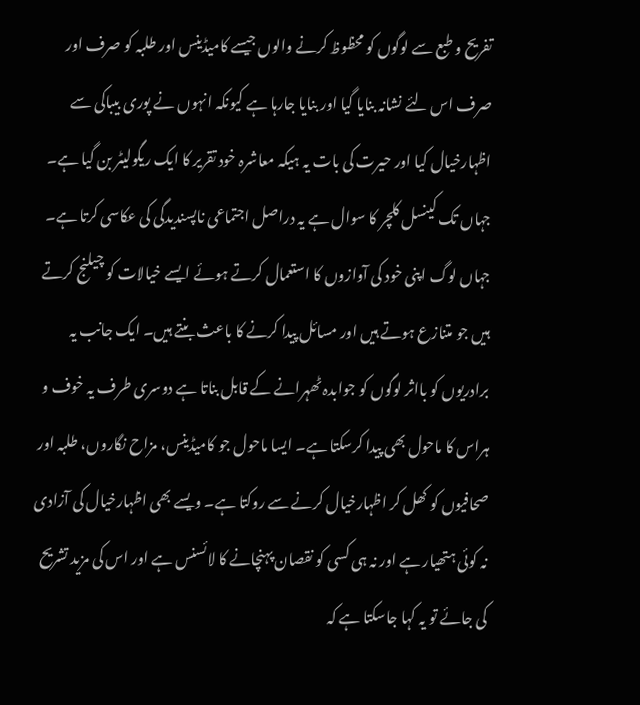تفریح و طبع سے لوگوں کو محظوظ کرنے والوں جیسے کامیڈینس اور طلبہ کو صرف اور صرف اس لئے نشانہ بنایا گیا اور بنایا جارہا ہے کیونکہ انہوں نے پوری بیباکی سے اظہارخیال کیا اور حیرت کی بات یہ ہیکہ معاشرہ خود تقریر کا ایک ریگولیٹر بن گیا ہے۔ جہاں تک کینسل کلچر کا سوال ہے یہ دراصل اجتماعی ناپسندیدگی کی عکاسی کرتا ہے۔ جہاں لوگ اپنی خود کی آوازوں کا استعمال کرتے ہوئے ایسے خیالات کو چیلنج کرتے ہیں جو متنازع ہوتے ہیں اور مسائل پیدا کرنے کا باعث بنتے ہیں۔ ایک جانب یہ برادریوں کو بااثر لوگوں کو جوابدہ ٹھہرانے کے قابل بناتا ہے دوسری طرف یہ خوف و ہراس کا ماحول بھی پیدا کرسکتا ہے۔ ایسا ماحول جو کامیڈینس، مزاح نگاروں، طلبہ اور صحافیوں کو کھل کر اظہارخیال کرنے سے روکتا ہے۔ ویسے بھی اظہارخیال کی آزادی نہ کوئی ہتھیار ہے اور نہ ہی کسی کو نقصان پہنچانے کا لائسنس ہے اور اس کی مزید تشریح کی جائے تو یہ کہا جاسکتا ہے کہ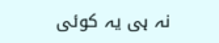نہ ہی یہ کوئی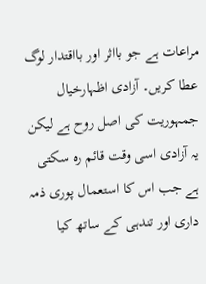مراعات ہے جو بااثر اور بااقتدار لوگ عطا کریں۔ آزادی اظہارخیال جمہوریت کی اصل روح ہے لیکن یہ آزادی اسی وقت قائم رہ سکتی ہے جب اس کا استعمال پوری ذمہ داری اور تندہی کے ساتھ کیا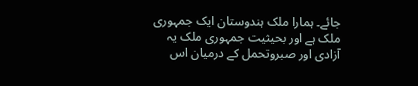جائے۔ ہمارا ملک ہندوستان ایک جمہوری ملک ہے اور بحیثیت جمہوری ملک یہ آزادی اور صبروتحمل کے درمیان اس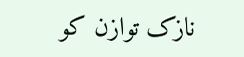نازک توازن کو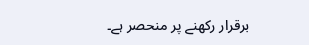برقرار رکھنے پر منحصر ہے۔